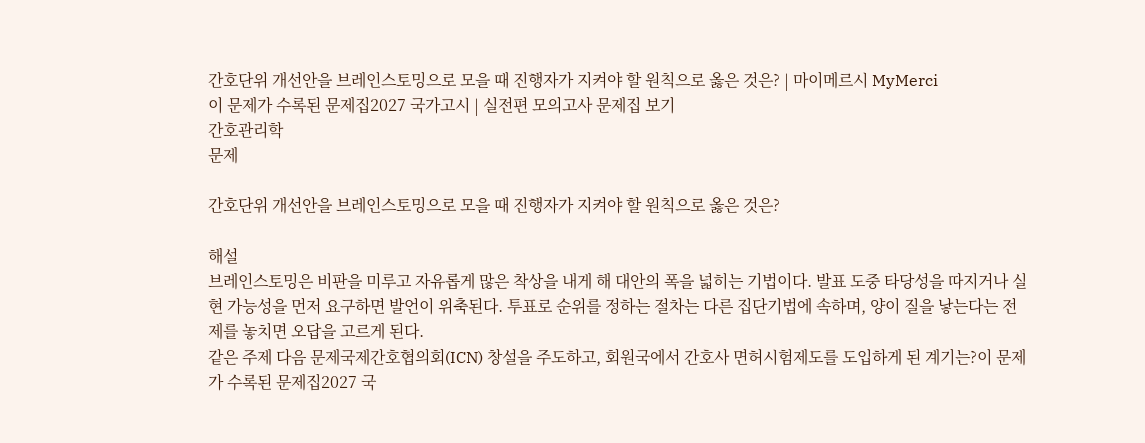간호단위 개선안을 브레인스토밍으로 모을 때 진행자가 지켜야 할 원칙으로 옳은 것은? | 마이메르시 MyMerci
이 문제가 수록된 문제집2027 국가고시 | 실전편 모의고사 문제집 보기
간호관리학
문제

간호단위 개선안을 브레인스토밍으로 모을 때 진행자가 지켜야 할 원칙으로 옳은 것은?

해설
브레인스토밍은 비판을 미루고 자유롭게 많은 착상을 내게 해 대안의 폭을 넓히는 기법이다. 발표 도중 타당성을 따지거나 실현 가능성을 먼저 요구하면 발언이 위축된다. 투표로 순위를 정하는 절차는 다른 집단기법에 속하며, 양이 질을 낳는다는 전제를 놓치면 오답을 고르게 된다.
같은 주제 다음 문제국제간호협의회(ICN) 창설을 주도하고, 회원국에서 간호사 면허시험제도를 도입하게 된 계기는?이 문제가 수록된 문제집2027 국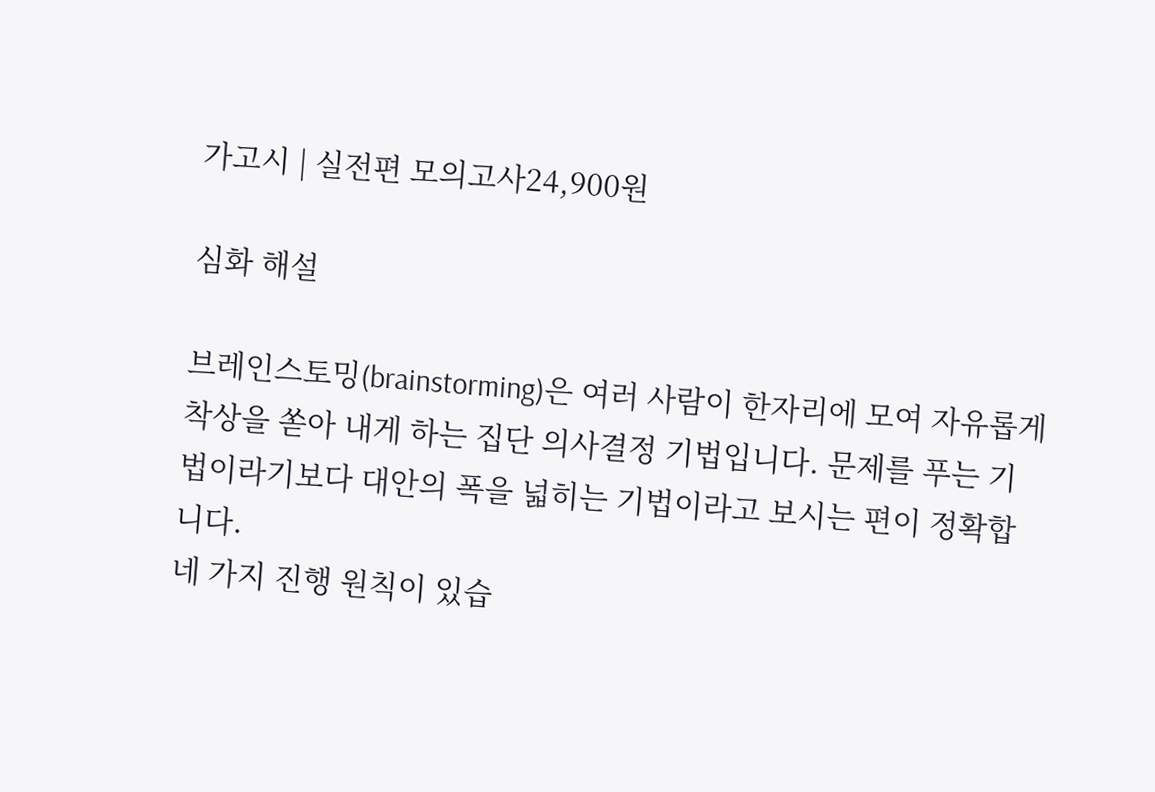가고시 | 실전편 모의고사24,900원

심화 해설

브레인스토밍(brainstorming)은 여러 사람이 한자리에 모여 자유롭게 착상을 쏟아 내게 하는 집단 의사결정 기법입니다. 문제를 푸는 기법이라기보다 대안의 폭을 넓히는 기법이라고 보시는 편이 정확합니다.
네 가지 진행 원칙이 있습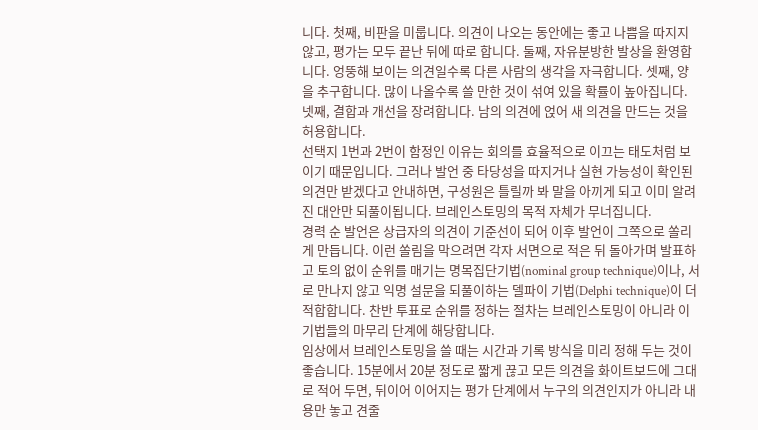니다. 첫째, 비판을 미룹니다. 의견이 나오는 동안에는 좋고 나쁨을 따지지 않고, 평가는 모두 끝난 뒤에 따로 합니다. 둘째, 자유분방한 발상을 환영합니다. 엉뚱해 보이는 의견일수록 다른 사람의 생각을 자극합니다. 셋째, 양을 추구합니다. 많이 나올수록 쓸 만한 것이 섞여 있을 확률이 높아집니다. 넷째, 결합과 개선을 장려합니다. 남의 의견에 얹어 새 의견을 만드는 것을 허용합니다.
선택지 1번과 2번이 함정인 이유는 회의를 효율적으로 이끄는 태도처럼 보이기 때문입니다. 그러나 발언 중 타당성을 따지거나 실현 가능성이 확인된 의견만 받겠다고 안내하면, 구성원은 틀릴까 봐 말을 아끼게 되고 이미 알려진 대안만 되풀이됩니다. 브레인스토밍의 목적 자체가 무너집니다.
경력 순 발언은 상급자의 의견이 기준선이 되어 이후 발언이 그쪽으로 쏠리게 만듭니다. 이런 쏠림을 막으려면 각자 서면으로 적은 뒤 돌아가며 발표하고 토의 없이 순위를 매기는 명목집단기법(nominal group technique)이나, 서로 만나지 않고 익명 설문을 되풀이하는 델파이 기법(Delphi technique)이 더 적합합니다. 찬반 투표로 순위를 정하는 절차는 브레인스토밍이 아니라 이 기법들의 마무리 단계에 해당합니다.
임상에서 브레인스토밍을 쓸 때는 시간과 기록 방식을 미리 정해 두는 것이 좋습니다. 15분에서 20분 정도로 짧게 끊고 모든 의견을 화이트보드에 그대로 적어 두면, 뒤이어 이어지는 평가 단계에서 누구의 의견인지가 아니라 내용만 놓고 견줄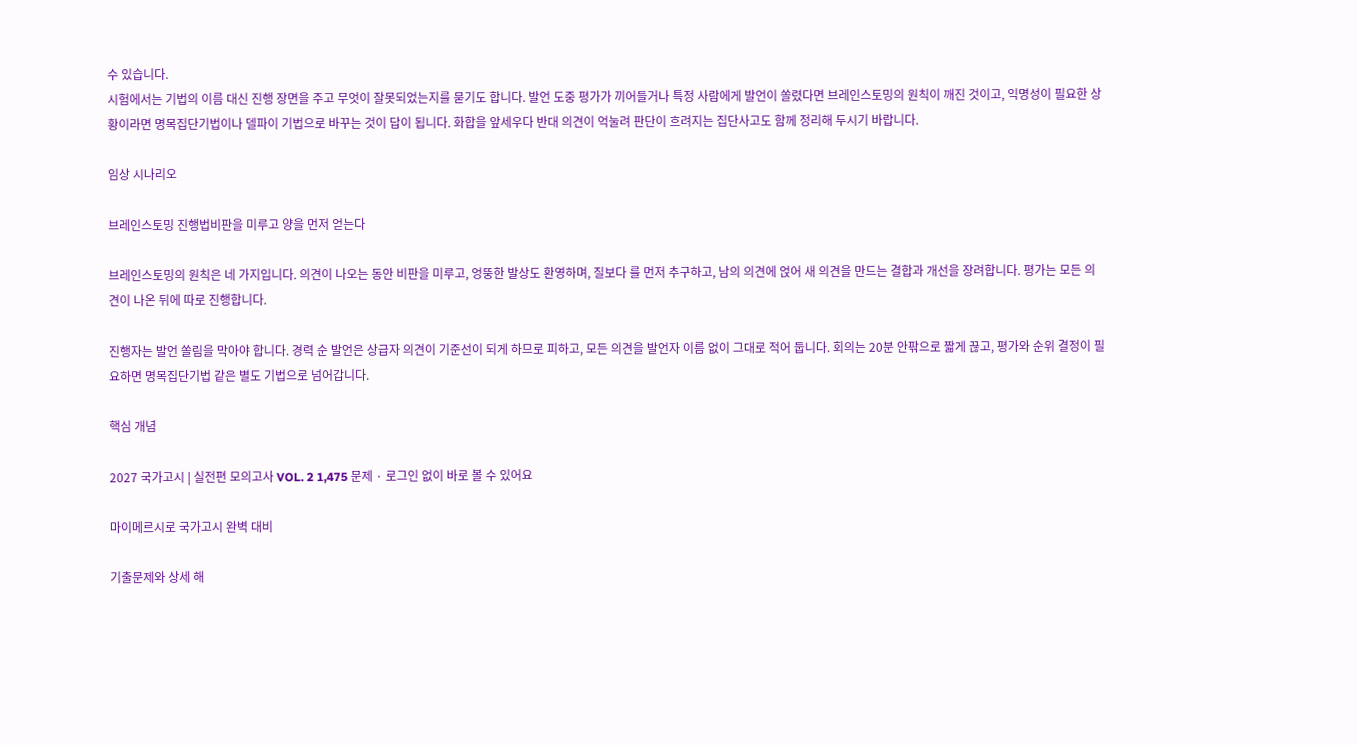수 있습니다.
시험에서는 기법의 이름 대신 진행 장면을 주고 무엇이 잘못되었는지를 묻기도 합니다. 발언 도중 평가가 끼어들거나 특정 사람에게 발언이 쏠렸다면 브레인스토밍의 원칙이 깨진 것이고, 익명성이 필요한 상황이라면 명목집단기법이나 델파이 기법으로 바꾸는 것이 답이 됩니다. 화합을 앞세우다 반대 의견이 억눌려 판단이 흐려지는 집단사고도 함께 정리해 두시기 바랍니다.

임상 시나리오

브레인스토밍 진행법비판을 미루고 양을 먼저 얻는다

브레인스토밍의 원칙은 네 가지입니다. 의견이 나오는 동안 비판을 미루고, 엉뚱한 발상도 환영하며, 질보다 를 먼저 추구하고, 남의 의견에 얹어 새 의견을 만드는 결합과 개선을 장려합니다. 평가는 모든 의견이 나온 뒤에 따로 진행합니다.

진행자는 발언 쏠림을 막아야 합니다. 경력 순 발언은 상급자 의견이 기준선이 되게 하므로 피하고, 모든 의견을 발언자 이름 없이 그대로 적어 둡니다. 회의는 20분 안팎으로 짧게 끊고, 평가와 순위 결정이 필요하면 명목집단기법 같은 별도 기법으로 넘어갑니다.

핵심 개념

2027 국가고시 | 실전편 모의고사 VOL. 2 1,475 문제 · 로그인 없이 바로 볼 수 있어요

마이메르시로 국가고시 완벽 대비

기출문제와 상세 해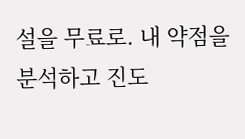설을 무료로. 내 약점을 분석하고 진도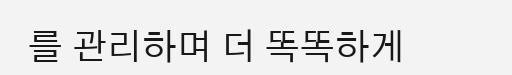를 관리하며 더 똑똑하게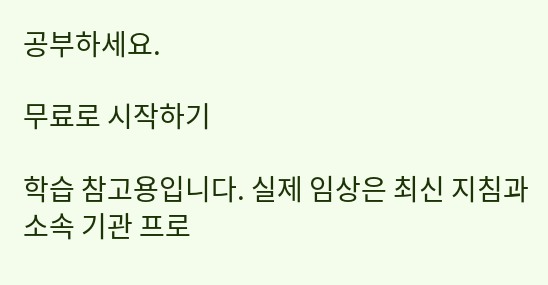공부하세요.

무료로 시작하기

학습 참고용입니다. 실제 임상은 최신 지침과 소속 기관 프로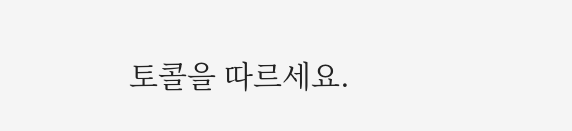토콜을 따르세요.